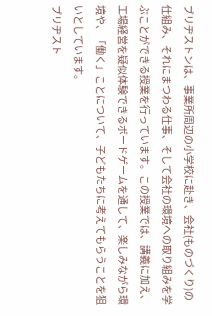ブリヂストンは、事業所周辺の小学校に赴き、会社(ものづくり)の仕組み、それにまつわる仕事、そして会社の環境への取り組みを学ぶことができる授業を行っています。この授業では、講義に加え、工場経営を疑似体験できるボードゲームを通して、楽しみながら環境や、「働く」ことについて、子どもたちに考えてもらうことを狙いとしています。
ブリヂスト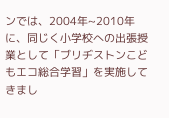ンでは、2004年~2010年に、同じく小学校への出張授業として「ブリヂストンこどもエコ総合学習」を実施してきまし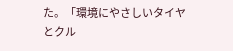た。「環境にやさしいタイヤとクル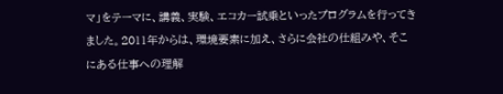マ」をテーマに、講義、実験、エコカー試乗といったプログラムを行ってきました。2011年からは、環境要素に加え、さらに会社の仕組みや、そこにある仕事への理解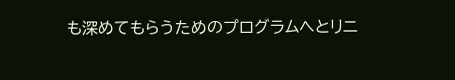も深めてもらうためのプログラムへとリニ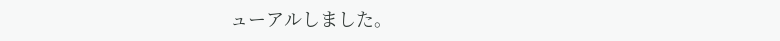ューアルしました。